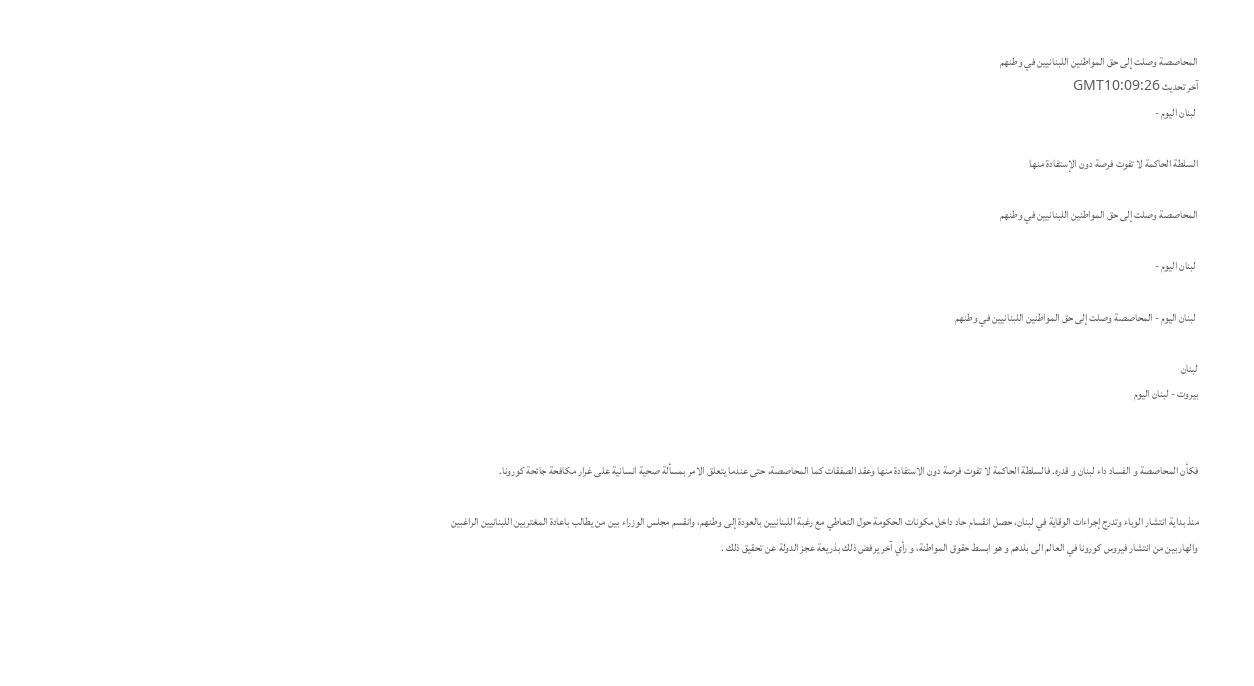المحاصصة وصلت إلى حق المواطنين اللبنانيين في وطنهم
آخر تحديث GMT10:09:26
 لبنان اليوم -

السلطة الحاكمة لا تفوت فرصة دون الإستفادة منها

المحاصصة وصلت إلى حق المواطنين اللبنانيين في وطنهم

 لبنان اليوم -

 لبنان اليوم - المحاصصة وصلت إلى حق المواطنين اللبنانيين في وطنهم

لبنان
بيروت - لبنان اليوم


فكأن المحاصصة و الفساد داء لبنان و قدره. فالسلطة الحاكمة لا تفوت فرصة دون الاستفادة منها وعقد الصفقات كما المحاصصة، حتى عندما يتعلق الامر بمسألة صحية انسانية على غرار مكافحة جائحة كورونا.

منذ بداية انتشار الوباء وتدرج إجراءات الوقاية في لبنان، حصل انقسام حاد داخل مكونات الحكومة حول التعاطي مع رغبة اللبنانيين بالعودة إلى وطنهم، وانقسم مجلس الوزراء بين من يطالب باعادة المغتربين اللبنانيين الراغبين والهاربين من انتشار فيروس كورونا في العالم الى بلدهم و هو ابسط حقوق المواطنة، و رأي آخر يرفض ذلك بذريعة عجز الدولة عن تحقيق ذلك .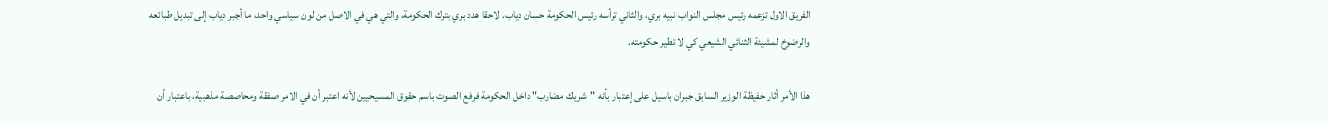الفريق الاول تزعمه رئيس مجلس النواب نبيه بري، والثاني ترأسه رئيس الحكومة حسان دياب. لاحقا هدد بري بترك الحكومة، والتي هي في الاصل من لون سياسي واحد، ما أجبر دياب إلى تبديل طبائعه والرضوخ لمشيئة الثنائي الشيعي كي لا تطير حكومته.

هذا الأمر أثار حفيظة الوزير السابق جبران باسيل على إعتبار بأنه "شريك مضارب" داخل الحكومة فرفع الصوت باسم حقوق المسيحيين لأنه اعتبر أن في الامر صفقة ومحاصصة مذهبية، باعتبار أن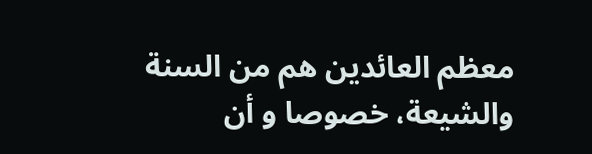معظم العائدين هم من السنة والشيعة، خصوصا و أن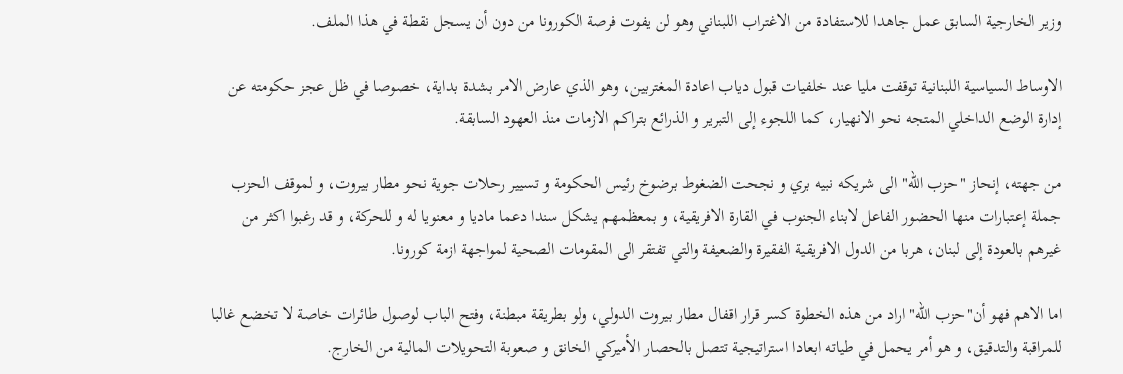وزير الخارجية السابق عمل جاهدا للاستفادة من الاغتراب اللبناني وهو لن يفوت فرصة الكورونا من دون أن يسجل نقطة في هذا الملف.

الاوساط السياسية اللبنانية توقفت مليا عند خلفيات قبول دياب اعادة المغتربين، وهو الذي عارض الامر بشدة بداية، خصوصا في ظل عجز حكومته عن إدارة الوضع الداخلي المتجه نحو الانهيار، كما اللجوء إلى التبرير و الذرائع بتراكم الازمات منذ العهود السابقة.

من جهته، إنحاز "حزب الله" الى شريكه نبيه بري و نجحت الضغوط برضوخ رئيس الحكومة و تسيير رحلات جوية نحو مطار بيروت، و لموقف الحزب جملة إعتبارات منها الحضور الفاعل لابناء الجنوب في القارة الافريقية، و بمعظمهم يشكل سندا دعما ماديا و معنويا له و للحركة، و قد رغبوا اكثر من غيرهم بالعودة إلى لبنان، هربا من الدول الافريقية الفقيرة والضعيفة والتي تفتقر الى المقومات الصحية لمواجهة ازمة كورونا.

اما الاهم فهو أن"حزب الله" اراد من هذه الخطوة كسر قرار اقفال مطار بيروت الدولي، ولو بطريقة مبطنة، وفتح الباب لوصول طائرات خاصة لا تخضع غالبا للمراقبة والتدقيق، و هو أمر يحمل في طياته ابعادا استراتيجية تتصل بالحصار الأميركي الخانق و صعوبة التحويلات المالية من الخارج.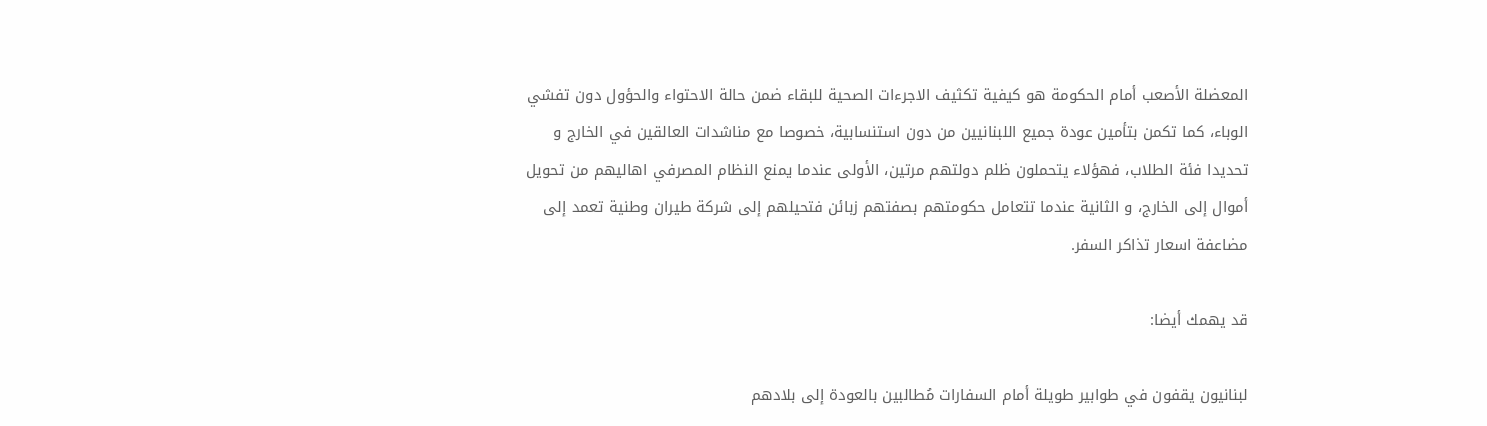المعضلة الأصعب أمام الحكومة هو كيفية تكثيف الاجرءات الصحية للبقاء ضمن حالة الاحتواء والحؤول دون تفشي الوباء، كما تكمن بتأمين عودة جميع اللبنانيين من دون استنسابية، خصوصا مع مناشدات العالقين في الخارج و تحديدا فئة الطلاب، فهؤلاء يتحملون ظلم دولتهم مرتين، الأولى عندما يمنع النظام المصرفي اهاليهم من تحويل أموال إلى الخارج، و الثانية عندما تتعامل حكومتهم بصفتهم زبائن فتحيلهم إلى شركة طيران وطنية تعمد إلى مضاعفة اسعار تذاكر السفر.

قد يهمك أيضا:

لبنانيون يقفون في طوابير طويلة أمام السفارات مُطالبين بالعودة إلى بلادهم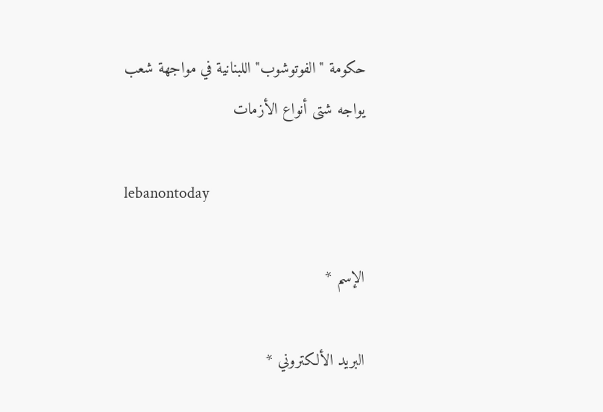حكومة "الفوتوشوب" اللبنانية في مواجهة شعب يواجه شتى أنواع الأزمات

lebanontoday

الإسم *

البريد الألكتروني *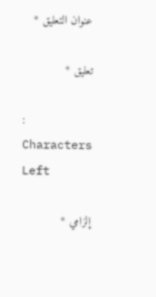عنوان التعليق *

تعليق *

: Characters Left

إلزامي *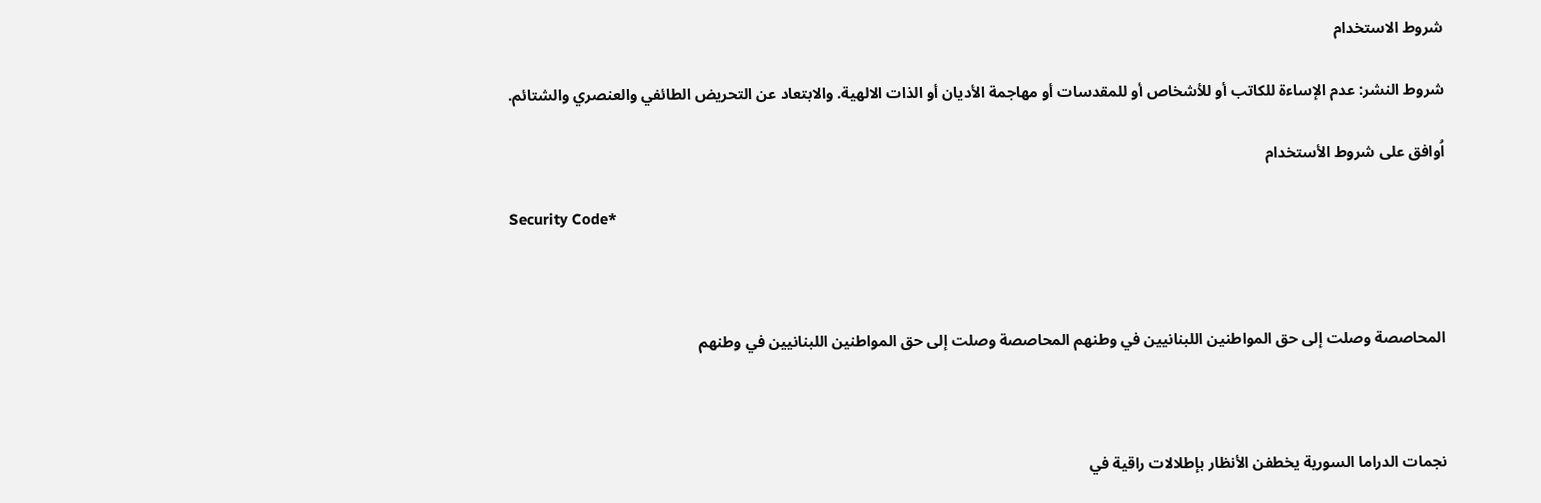شروط الاستخدام

شروط النشر: عدم الإساءة للكاتب أو للأشخاص أو للمقدسات أو مهاجمة الأديان أو الذات الالهية. والابتعاد عن التحريض الطائفي والعنصري والشتائم.

اُوافق على شروط الأستخدام

Security Code*



المحاصصة وصلت إلى حق المواطنين اللبنانيين في وطنهم المحاصصة وصلت إلى حق المواطنين اللبنانيين في وطنهم



نجمات الدراما السورية يخطفن الأنظار بإطلالات راقية في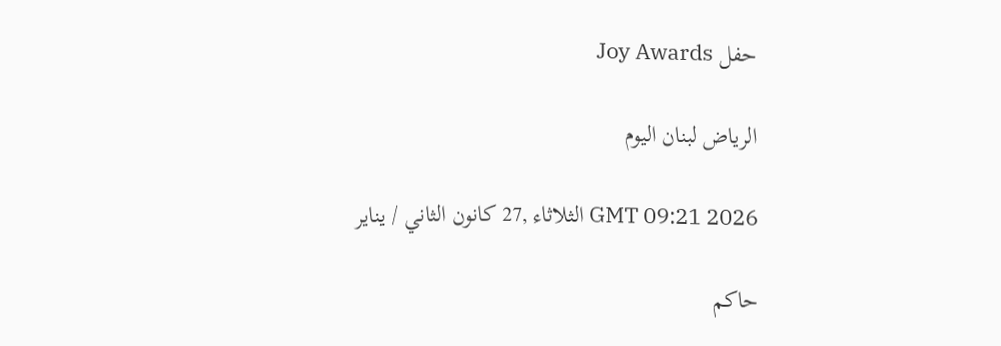حفل Joy Awards

الرياض لبنان اليوم

GMT 09:21 2026 الثلاثاء ,27 كانون الثاني / يناير

حاكم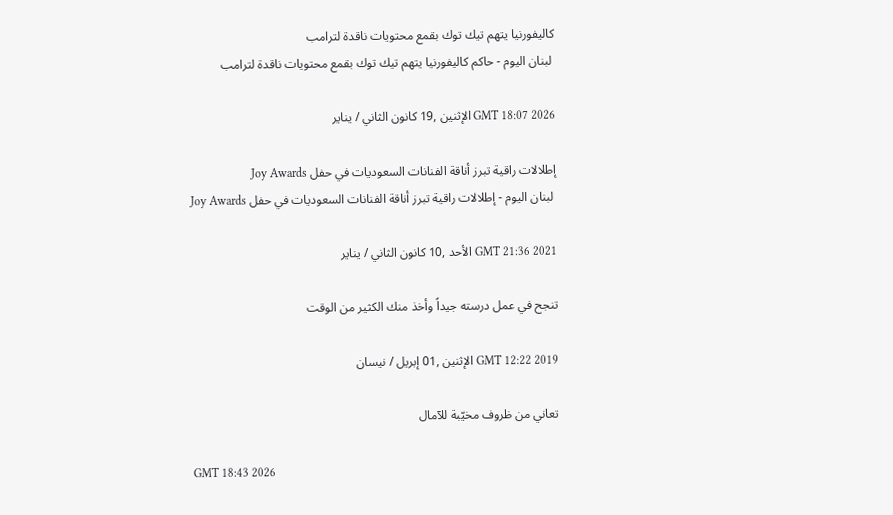كاليفورنيا يتهم تيك توك بقمع محتويات ناقدة لترامب
 لبنان اليوم - حاكم كاليفورنيا يتهم تيك توك بقمع محتويات ناقدة لترامب

GMT 18:07 2026 الإثنين ,19 كانون الثاني / يناير

إطلالات راقية تبرز أناقة الفنانات السعوديات في حفل Joy Awards
 لبنان اليوم - إطلالات راقية تبرز أناقة الفنانات السعوديات في حفل Joy Awards

GMT 21:36 2021 الأحد ,10 كانون الثاني / يناير

تنجح في عمل درسته جيداً وأخذ منك الكثير من الوقت

GMT 12:22 2019 الإثنين ,01 إبريل / نيسان

تعاني من ظروف مخيّبة للآمال

GMT 18:43 2026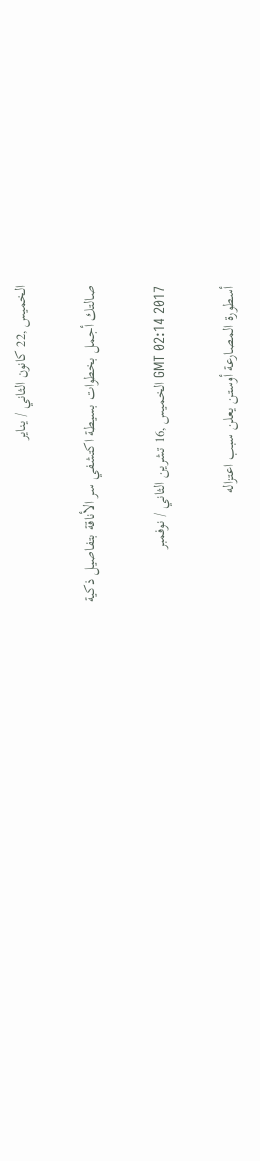الخميس ,22 كانون الثاني / يناير

صالتك أجمل بخطوات بسيطة اكتشفي سر الأناقة بتفاصيل ذكية

GMT 02:14 2017 الخميس ,16 تشرين الثاني / نوفمبر

أسطورة المصارعة أوستن يعلن سبب اعتزاله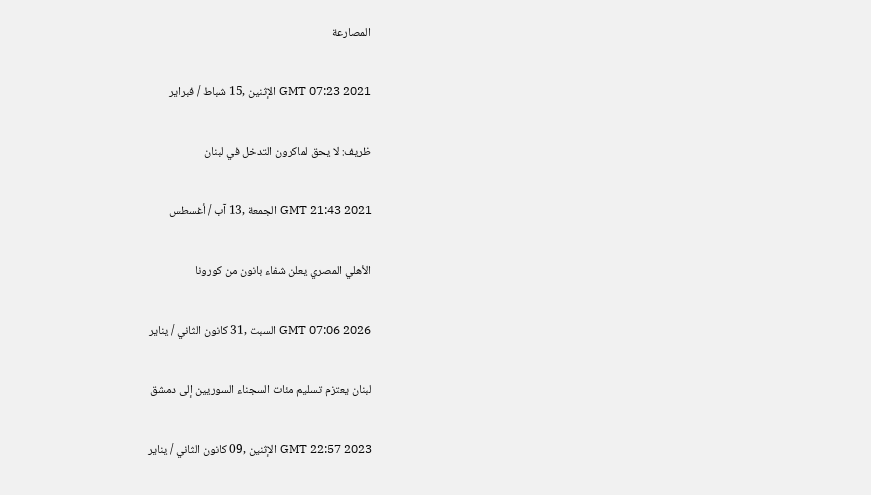المصارعة

GMT 07:23 2021 الإثنين ,15 شباط / فبراير

ظريف: لا يحق لماكرون التدخل في لبنان

GMT 21:43 2021 الجمعة ,13 آب / أغسطس

الأهلي المصري يعلن شفاء بانون من كورونا

GMT 07:06 2026 السبت ,31 كانون الثاني / يناير

لبنان يعتزم تسليم مئات السجناء السوريين إلى دمشق

GMT 22:57 2023 الإثنين ,09 كانون الثاني / يناير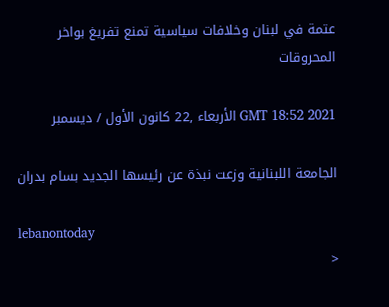عتمة في لبنان وخلافات سياسية تمنع تفريغ بواخر المحروقات

GMT 18:52 2021 الأربعاء ,22 كانون الأول / ديسمبر

الجامعة اللبنانية وزعت نبذة عن رئيسها الجديد بسام بدران

lebanontoday
<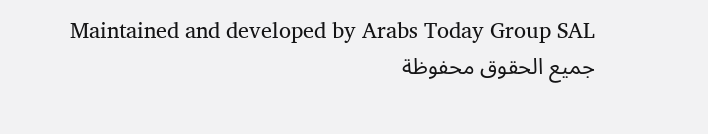Maintained and developed by Arabs Today Group SAL
جميع الحقوق محفوظة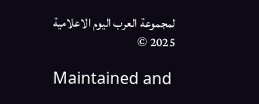لمجموعة العرب اليوم الاعلامية 2025 ©

Maintained and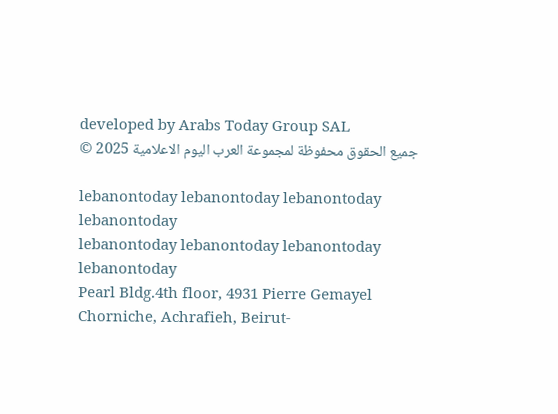developed by Arabs Today Group SAL
جميع الحقوق محفوظة لمجموعة العرب اليوم الاعلامية 2025 ©

lebanontoday lebanontoday lebanontoday lebanontoday
lebanontoday lebanontoday lebanontoday
lebanontoday
Pearl Bldg.4th floor, 4931 Pierre Gemayel Chorniche, Achrafieh, Beirut-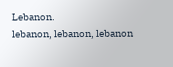Lebanon.
lebanon, lebanon, lebanon